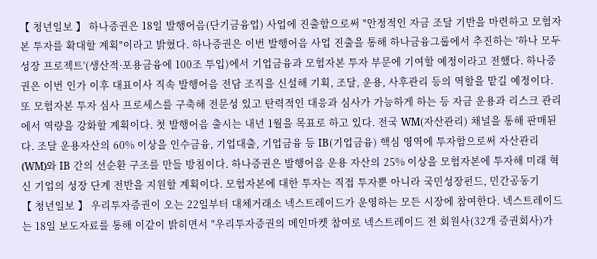【 청년일보 】 하나증권은 18일 발행어음(단기금융업) 사업에 진출함으로써 "안정적인 자금 조달 기반을 마련하고 모험자본 투자를 확대할 계획"이라고 밝혔다. 하나증권은 이번 발행어음 사업 진출을 통해 하나금융그룹에서 추진하는 '하나 모두 성장 프로젝트'(생산적·포용금융에 100조 투입)에서 기업금융과 모험자본 투자 부문에 기여할 예정이라고 전했다. 하나증권은 이번 인가 이후 대표이사 직속 발행어음 전담 조직을 신설해 기획, 조달, 운용, 사후관리 등의 역할을 맡길 예정이다. 또 모험자본 투자 심사 프로세스를 구축해 전문성 있고 탄력적인 대응과 심사가 가능하게 하는 등 자금 운용과 리스크 관리에서 역량을 강화할 계획이다. 첫 발행어음 출시는 내년 1월을 목표로 하고 있다. 전국 WM(자산관리) 채널을 통해 판매된다. 조달 운용자산의 60% 이상을 인수금융, 기업대출, 기업금융 등 IB(기업금융) 핵심 영역에 투자함으로써 자산관리(WM)와 IB 간의 선순환 구조를 만들 방침이다. 하나증권은 발행어음 운용 자산의 25% 이상을 모험자본에 투자해 미래 혁신 기업의 성장 단계 전반을 지원할 계획이다. 모험자본에 대한 투자는 직접 투자뿐 아니라 국민성장펀드, 민간공동기
【 청년일보 】 우리투자증권이 오는 22일부터 대체거래소 넥스트레이드가 운영하는 모든 시장에 참여한다. 넥스트레이드는 18일 보도자료를 통해 이같이 밝히면서 "우리투자증권의 메인마켓 참여로 넥스트레이드 전 회원사(32개 증권회사)가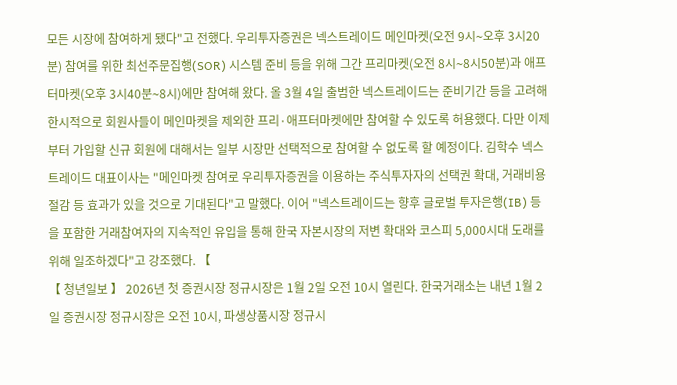모든 시장에 참여하게 됐다"고 전했다. 우리투자증권은 넥스트레이드 메인마켓(오전 9시∼오후 3시20분) 참여를 위한 최선주문집행(SOR) 시스템 준비 등을 위해 그간 프리마켓(오전 8시∼8시50분)과 애프터마켓(오후 3시40분∼8시)에만 참여해 왔다. 올 3월 4일 출범한 넥스트레이드는 준비기간 등을 고려해 한시적으로 회원사들이 메인마켓을 제외한 프리·애프터마켓에만 참여할 수 있도록 허용했다. 다만 이제부터 가입할 신규 회원에 대해서는 일부 시장만 선택적으로 참여할 수 없도록 할 예정이다. 김학수 넥스트레이드 대표이사는 "메인마켓 참여로 우리투자증권을 이용하는 주식투자자의 선택권 확대, 거래비용 절감 등 효과가 있을 것으로 기대된다"고 말했다. 이어 "넥스트레이드는 향후 글로벌 투자은행(IB) 등을 포함한 거래참여자의 지속적인 유입을 통해 한국 자본시장의 저변 확대와 코스피 5,000시대 도래를 위해 일조하겠다"고 강조했다. 【
【 청년일보 】 2026년 첫 증권시장 정규시장은 1월 2일 오전 10시 열린다. 한국거래소는 내년 1월 2일 증권시장 정규시장은 오전 10시, 파생상품시장 정규시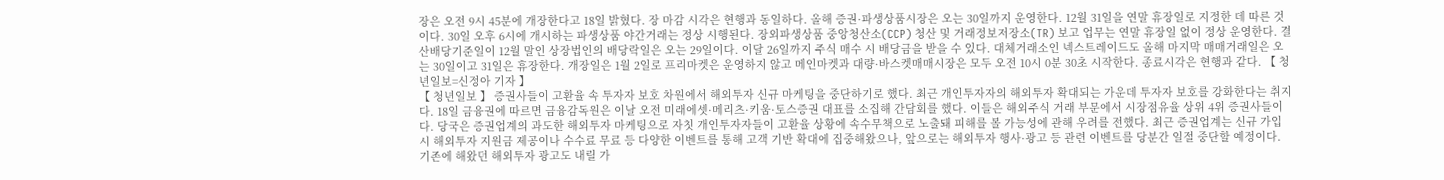장은 오전 9시 45분에 개장한다고 18일 밝혔다. 장 마감 시각은 현행과 동일하다. 올해 증권·파생상품시장은 오는 30일까지 운영한다. 12월 31일을 연말 휴장일로 지정한 데 따른 것이다. 30일 오후 6시에 개시하는 파생상품 야간거래는 정상 시행된다. 장외파생상품 중앙청산소(CCP) 청산 및 거래정보저장소(TR) 보고 업무는 연말 휴장일 없이 정상 운영한다. 결산배당기준일이 12월 말인 상장법인의 배당락일은 오는 29일이다. 이달 26일까지 주식 매수 시 배당금을 받을 수 있다. 대체거래소인 넥스트레이드도 올해 마지막 매매거래일은 오는 30일이고 31일은 휴장한다. 개장일은 1월 2일로 프리마켓은 운영하지 않고 메인마켓과 대량·바스켓매매시장은 모두 오전 10시 0분 30초 시작한다. 종료시각은 현행과 같다. 【 청년일보=신정아 기자 】
【 청년일보 】 증권사들이 고환율 속 투자자 보호 차원에서 해외투자 신규 마케팅을 중단하기로 했다. 최근 개인투자자의 해외투자 확대되는 가운데 투자자 보호를 강화한다는 취지다. 18일 금융권에 따르면 금융감독원은 이날 오전 미래에셋·메리츠·키움·토스증권 대표를 소집해 간담회를 했다. 이들은 해외주식 거래 부문에서 시장점유율 상위 4위 증권사들이다. 당국은 증권업계의 과도한 해외투자 마케팅으로 자칫 개인투자자들이 고환율 상황에 속수무책으로 노출돼 피해를 볼 가능성에 관해 우려를 전했다. 최근 증권업계는 신규 가입 시 해외투자 지원금 제공이나 수수료 무료 등 다양한 이벤트를 통해 고객 기반 확대에 집중해왔으나, 앞으로는 해외투자 행사·광고 등 관련 이벤트를 당분간 일절 중단할 예정이다. 기존에 해왔던 해외투자 광고도 내릴 가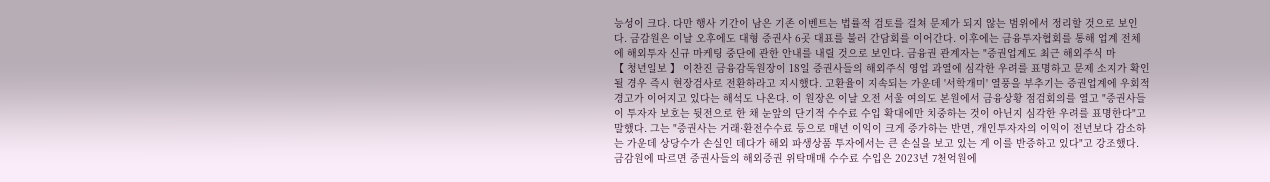능성이 크다. 다만 행사 기간이 남은 기존 이벤트는 법률적 검토를 걸쳐 문제가 되지 않는 범위에서 정리할 것으로 보인다. 금감원은 이날 오후에도 대형 증권사 6곳 대표를 불러 간담회를 이어간다. 이후에는 금융투자협회를 통해 업계 전체에 해외투자 신규 마케팅 중단에 관한 안내를 내릴 것으로 보인다. 금융권 관계자는 "증권업계도 최근 해외주식 마
【 청년일보 】 이찬진 금융감독원장이 18일 증권사들의 해외주식 영업 과열에 심각한 우려를 표명하고 문제 소지가 확인될 경우 즉시 현장검사로 전환하라고 지시했다. 고환율이 지속되는 가운데 '서학개미' 열풍을 부추기는 증권업계에 우회적 경고가 이어지고 있다는 해석도 나온다. 이 원장은 이날 오전 서울 여의도 본원에서 금융상황 점검회의를 열고 "증권사들이 투자자 보호는 뒷전으로 한 채 눈앞의 단기적 수수료 수입 확대에만 치중하는 것이 아닌지 심각한 우려를 표명한다"고 말했다. 그는 "증권사는 거래·환전수수료 등으로 매년 이익이 크게 증가하는 반면, 개인투자자의 이익이 전년보다 감소하는 가운데 상당수가 손실인 데다가 해외 파생상품 투자에서는 큰 손실을 보고 있는 게 이를 반증하고 있다"고 강조했다. 금감원에 따르면 증권사들의 해외증권 위탁매매 수수료 수입은 2023년 7천억원에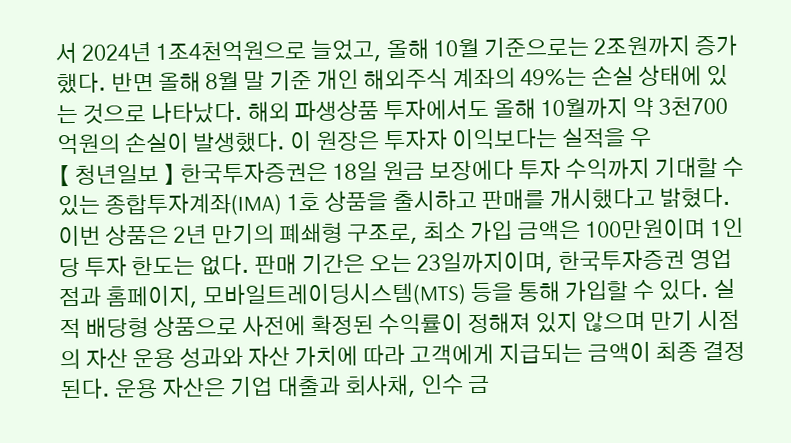서 2024년 1조4천억원으로 늘었고, 올해 10월 기준으로는 2조원까지 증가했다. 반면 올해 8월 말 기준 개인 해외주식 계좌의 49%는 손실 상태에 있는 것으로 나타났다. 해외 파생상품 투자에서도 올해 10월까지 약 3천700억원의 손실이 발생했다. 이 원장은 투자자 이익보다는 실적을 우
【 청년일보 】 한국투자증권은 18일 원금 보장에다 투자 수익까지 기대할 수 있는 종합투자계좌(IMA) 1호 상품을 출시하고 판매를 개시했다고 밝혔다. 이번 상품은 2년 만기의 폐쇄형 구조로, 최소 가입 금액은 100만원이며 1인당 투자 한도는 없다. 판매 기간은 오는 23일까지이며, 한국투자증권 영업점과 홈페이지, 모바일트레이딩시스템(MTS) 등을 통해 가입할 수 있다. 실적 배당형 상품으로 사전에 확정된 수익률이 정해져 있지 않으며 만기 시점의 자산 운용 성과와 자산 가치에 따라 고객에게 지급되는 금액이 최종 결정된다. 운용 자산은 기업 대출과 회사채, 인수 금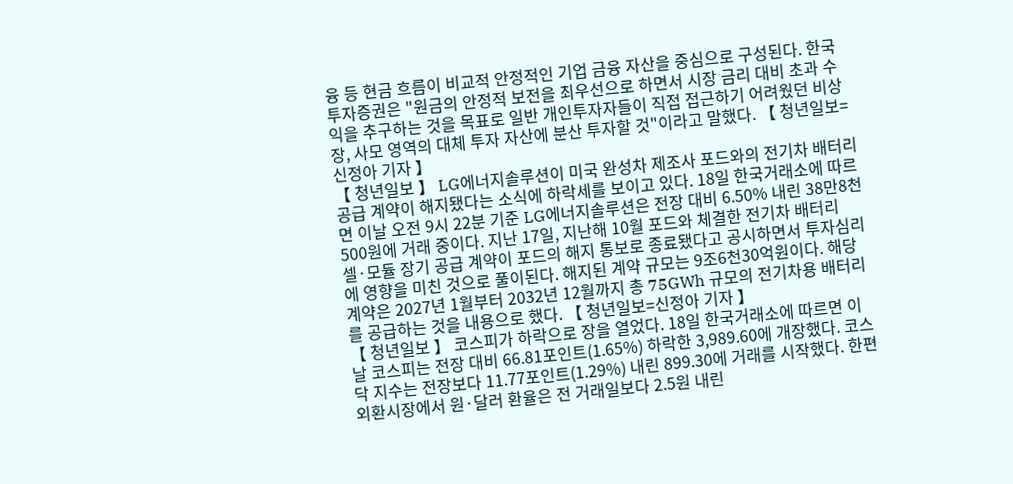융 등 현금 흐름이 비교적 안정적인 기업 금융 자산을 중심으로 구성된다. 한국투자증권은 "원금의 안정적 보전을 최우선으로 하면서 시장 금리 대비 초과 수익을 추구하는 것을 목표로 일반 개인투자자들이 직접 접근하기 어려웠던 비상장, 사모 영역의 대체 투자 자산에 분산 투자할 것"이라고 말했다. 【 청년일보=신정아 기자 】
【 청년일보 】 LG에너지솔루션이 미국 완성차 제조사 포드와의 전기차 배터리 공급 계약이 해지됐다는 소식에 하락세를 보이고 있다. 18일 한국거래소에 따르면 이날 오전 9시 22분 기준 LG에너지솔루션은 전장 대비 6.50% 내린 38만8천500원에 거래 중이다. 지난 17일, 지난해 10월 포드와 체결한 전기차 배터리 셀·모듈 장기 공급 계약이 포드의 해지 통보로 종료됐다고 공시하면서 투자심리에 영향을 미친 것으로 풀이된다. 해지된 계약 규모는 9조6천30억원이다. 해당 계약은 2027년 1월부터 2032년 12월까지 총 75GWh 규모의 전기차용 배터리를 공급하는 것을 내용으로 했다. 【 청년일보=신정아 기자 】
【 청년일보 】 코스피가 하락으로 장을 열었다. 18일 한국거래소에 따르면 이날 코스피는 전장 대비 66.81포인트(1.65%) 하락한 3,989.60에 개장했다. 코스닥 지수는 전장보다 11.77포인트(1.29%) 내린 899.30에 거래를 시작했다. 한편 외환시장에서 원·달러 환율은 전 거래일보다 2.5원 내린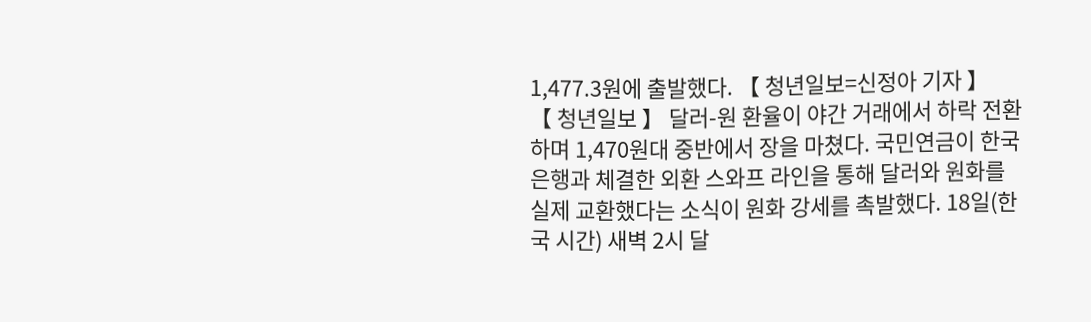1,477.3원에 출발했다. 【 청년일보=신정아 기자 】
【 청년일보 】 달러-원 환율이 야간 거래에서 하락 전환하며 1,470원대 중반에서 장을 마쳤다. 국민연금이 한국은행과 체결한 외환 스와프 라인을 통해 달러와 원화를 실제 교환했다는 소식이 원화 강세를 촉발했다. 18일(한국 시간) 새벽 2시 달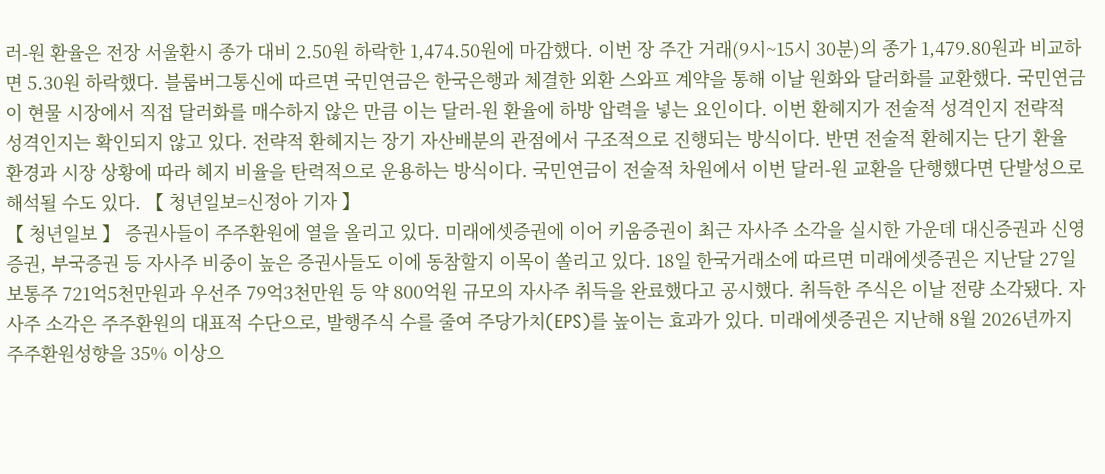러-원 환율은 전장 서울환시 종가 대비 2.50원 하락한 1,474.50원에 마감했다. 이번 장 주간 거래(9시~15시 30분)의 종가 1,479.80원과 비교하면 5.30원 하락했다. 블룸버그통신에 따르면 국민연금은 한국은행과 체결한 외환 스와프 계약을 통해 이날 원화와 달러화를 교환했다. 국민연금이 현물 시장에서 직접 달러화를 매수하지 않은 만큼 이는 달러-원 환율에 하방 압력을 넣는 요인이다. 이번 환헤지가 전술적 성격인지 전략적 성격인지는 확인되지 않고 있다. 전략적 환헤지는 장기 자산배분의 관점에서 구조적으로 진행되는 방식이다. 반면 전술적 환헤지는 단기 환율 환경과 시장 상황에 따라 헤지 비율을 탄력적으로 운용하는 방식이다. 국민연금이 전술적 차원에서 이번 달러-원 교환을 단행했다면 단발성으로 해석될 수도 있다. 【 청년일보=신정아 기자 】
【 청년일보 】 증권사들이 주주환원에 열을 올리고 있다. 미래에셋증권에 이어 키움증권이 최근 자사주 소각을 실시한 가운데 대신증권과 신영증권, 부국증권 등 자사주 비중이 높은 증권사들도 이에 동참할지 이목이 쏠리고 있다. 18일 한국거래소에 따르면 미래에셋증권은 지난달 27일 보통주 721억5천만원과 우선주 79억3천만원 등 약 800억원 규모의 자사주 취득을 완료했다고 공시했다. 취득한 주식은 이날 전량 소각됐다. 자사주 소각은 주주환원의 대표적 수단으로, 발행주식 수를 줄여 주당가치(EPS)를 높이는 효과가 있다. 미래에셋증권은 지난해 8월 2026년까지 주주환원성향을 35% 이상으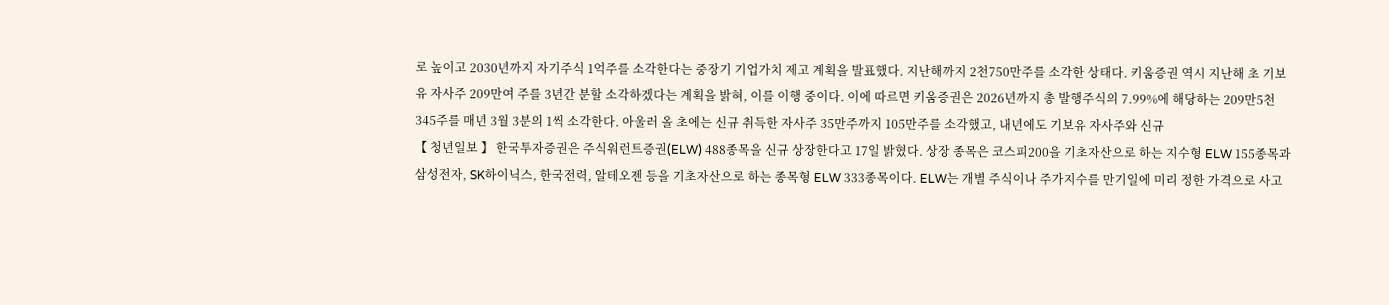로 높이고 2030년까지 자기주식 1억주를 소각한다는 중장기 기업가치 제고 계획을 발표했다. 지난해까지 2천750만주를 소각한 상태다. 키움증권 역시 지난해 초 기보유 자사주 209만여 주를 3년간 분할 소각하겠다는 계획을 밝혀, 이를 이행 중이다. 이에 따르면 키움증권은 2026년까지 총 발행주식의 7.99%에 해당하는 209만5천345주를 매년 3월 3분의 1씩 소각한다. 아울러 올 초에는 신규 취득한 자사주 35만주까지 105만주를 소각했고, 내년에도 기보유 자사주와 신규
【 청년일보 】 한국투자증권은 주식워런트증권(ELW) 488종목을 신규 상장한다고 17일 밝혔다. 상장 종목은 코스피200을 기초자산으로 하는 지수형 ELW 155종목과 삼성전자, SK하이닉스, 한국전력, 알테오젠 등을 기초자산으로 하는 종목형 ELW 333종목이다. ELW는 개별 주식이나 주가지수를 만기일에 미리 정한 가격으로 사고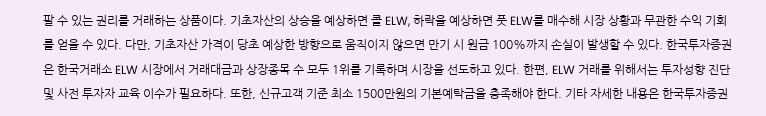팔 수 있는 권리를 거래하는 상품이다. 기초자산의 상승을 예상하면 콜 ELW, 하락을 예상하면 풋 ELW를 매수해 시장 상황과 무관한 수익 기회를 얻을 수 있다. 다만, 기초자산 가격이 당초 예상한 방향으로 움직이지 않으면 만기 시 원금 100%까지 손실이 발생할 수 있다. 한국투자증권은 한국거래소 ELW 시장에서 거래대금과 상장종목 수 모두 1위를 기록하며 시장을 선도하고 있다. 한편, ELW 거래를 위해서는 투자성향 진단 및 사전 투자자 교육 이수가 필요하다. 또한, 신규고객 기준 최소 1500만원의 기본예탁금을 충족해야 한다. 기타 자세한 내용은 한국투자증권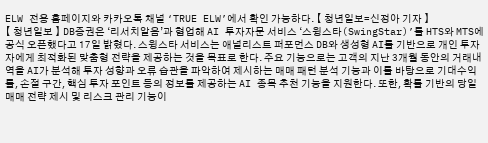ELW 전용 홈페이지와 카카오톡 채널 ‘TRUE ELW’에서 확인 가능하다. 【 청년일보=신정아 기자 】
【 청년일보 】 DB증권은 ‘리서치알음’과 협업해 AI 투자자문 서비스 ‘스윙스타(SwingStar)’를 HTS와 MTS에 공식 오픈했다고 17일 밝혔다. 스윙스타 서비스는 애널리스트 퍼포먼스 DB와 생성형 AI를 기반으로 개인 투자자에게 최적화된 맞춤형 전략을 제공하는 것을 목표로 한다. 주요 기능으로는 고객의 지난 3개월 동안의 거래내역을 AI가 분석해 투자 성향과 오류 습관을 파악하여 제시하는 매매 패턴 분석 기능과 이를 바탕으로 기대수익률, 손절 구간, 핵심 투자 포인트 등의 정보를 제공하는 AI 종목 추천 기능을 지원한다. 또한, 확률 기반의 당일 매매 전략 제시 및 리스크 관리 기능이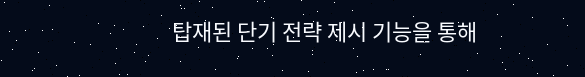탑재된 단기 전략 제시 기능을 통해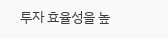투자 효율성을 높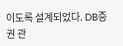이도록 설계되었다. DB증권 관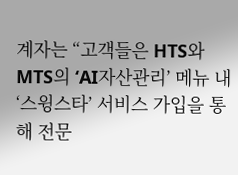계자는 “고객들은 HTS와 MTS의 ‘AI자산관리’ 메뉴 내 ‘스윙스타’ 서비스 가입을 통해 전문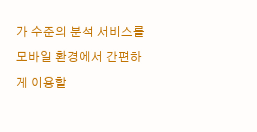가 수준의 분석 서비스를 모바일 환경에서 간편하게 이용할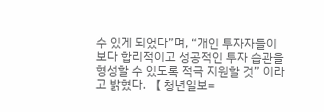수 있게 되었다”며, “개인 투자자들이 보다 합리적이고 성공적인 투자 습관을 형성할 수 있도록 적극 지원할 것” 이라고 밝혔다. 【 청년일보=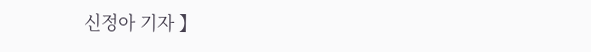신정아 기자 】